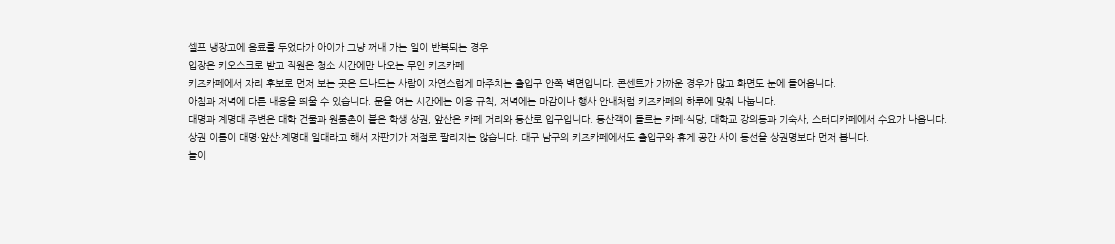셀프 냉장고에 음료를 두었다가 아이가 그냥 꺼내 가는 일이 반복되는 경우
입장은 키오스크로 받고 직원은 청소 시간에만 나오는 무인 키즈카페
키즈카페에서 자리 후보로 먼저 보는 곳은 드나드는 사람이 자연스럽게 마주치는 출입구 안쪽 벽면입니다. 콘센트가 가까운 경우가 많고 화면도 눈에 들어옵니다.
아침과 저녁에 다른 내용을 띄울 수 있습니다. 문을 여는 시간에는 이용 규칙, 저녁에는 마감이나 행사 안내처럼 키즈카페의 하루에 맞춰 나눕니다.
대명과 계명대 주변은 대학 건물과 원룸촌이 붙은 학생 상권, 앞산은 카페 거리와 등산로 입구입니다. 등산객이 들르는 카페·식당, 대학교 강의동과 기숙사, 스터디카페에서 수요가 나옵니다.
상권 이름이 대명·앞산·계명대 일대라고 해서 자판기가 저절로 팔리지는 않습니다. 대구 남구의 키즈카페에서도 출입구와 휴게 공간 사이 동선을 상권명보다 먼저 봅니다.
놀이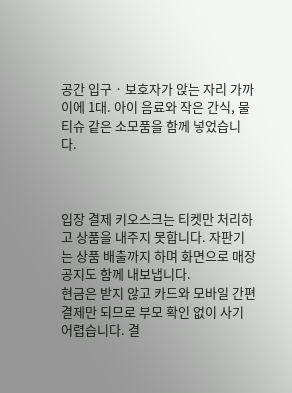공간 입구 · 보호자가 앉는 자리 가까이에 1대. 아이 음료와 작은 간식, 물티슈 같은 소모품을 함께 넣었습니다.



입장 결제 키오스크는 티켓만 처리하고 상품을 내주지 못합니다. 자판기는 상품 배출까지 하며 화면으로 매장 공지도 함께 내보냅니다.
현금은 받지 않고 카드와 모바일 간편결제만 되므로 부모 확인 없이 사기 어렵습니다. 결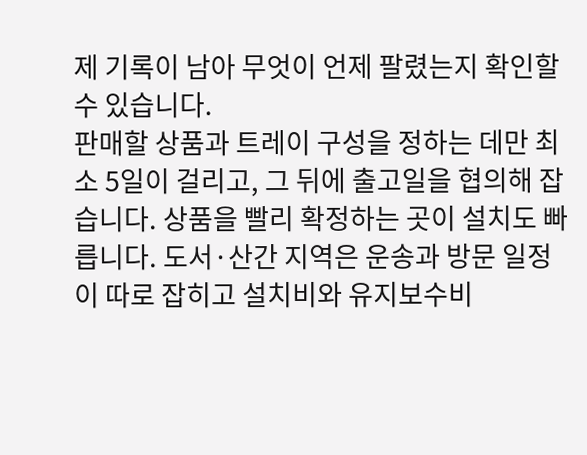제 기록이 남아 무엇이 언제 팔렸는지 확인할 수 있습니다.
판매할 상품과 트레이 구성을 정하는 데만 최소 5일이 걸리고, 그 뒤에 출고일을 협의해 잡습니다. 상품을 빨리 확정하는 곳이 설치도 빠릅니다. 도서·산간 지역은 운송과 방문 일정이 따로 잡히고 설치비와 유지보수비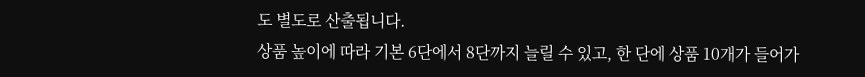도 별도로 산출됩니다.
상품 높이에 따라 기본 6단에서 8단까지 늘릴 수 있고, 한 단에 상품 10개가 들어가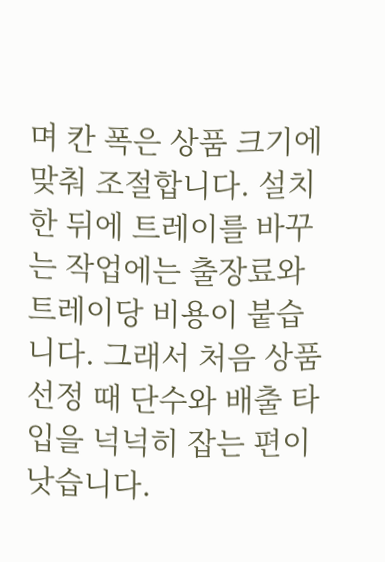며 칸 폭은 상품 크기에 맞춰 조절합니다. 설치한 뒤에 트레이를 바꾸는 작업에는 출장료와 트레이당 비용이 붙습니다. 그래서 처음 상품 선정 때 단수와 배출 타입을 넉넉히 잡는 편이 낫습니다.